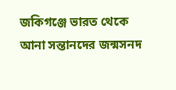জকিগঞ্জে ভারত থেকে আনা সন্তানদের জন্মসনদ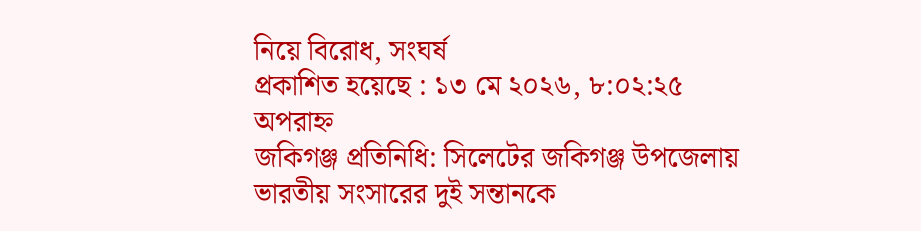নিয়ে বিরোধ, সংঘর্ষ
প্রকাশিত হয়েছে : ১৩ মে ২০২৬, ৮:০২:২৫ অপরাহ্ন
জকিগঞ্জ প্রতিনিধি: সিলেটের জকিগঞ্জ উপজেলায় ভারতীয় সংসারের দুই সন্তানকে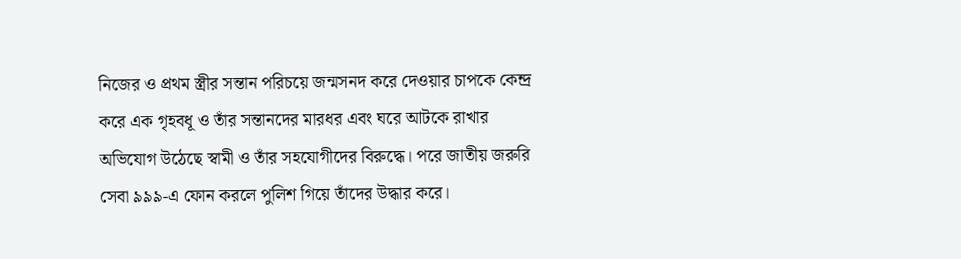নিজের ও প্রথম স্ত্রীর সন্তান পরিচয়ে জন্মসনদ করে দেওয়ার চাপকে কেন্দ্র করে এক গৃহবধূ ও তাঁর সন্তানদের মারধর এবং ঘরে আটকে রাখার অভিযোগ উঠেছে স্বামী ও তাঁর সহযোগীদের বিরুদ্ধে। পরে জাতীয় জরুরি সেবা ৯৯৯-এ ফোন করলে পুলিশ গিয়ে তাঁদের উদ্ধার করে।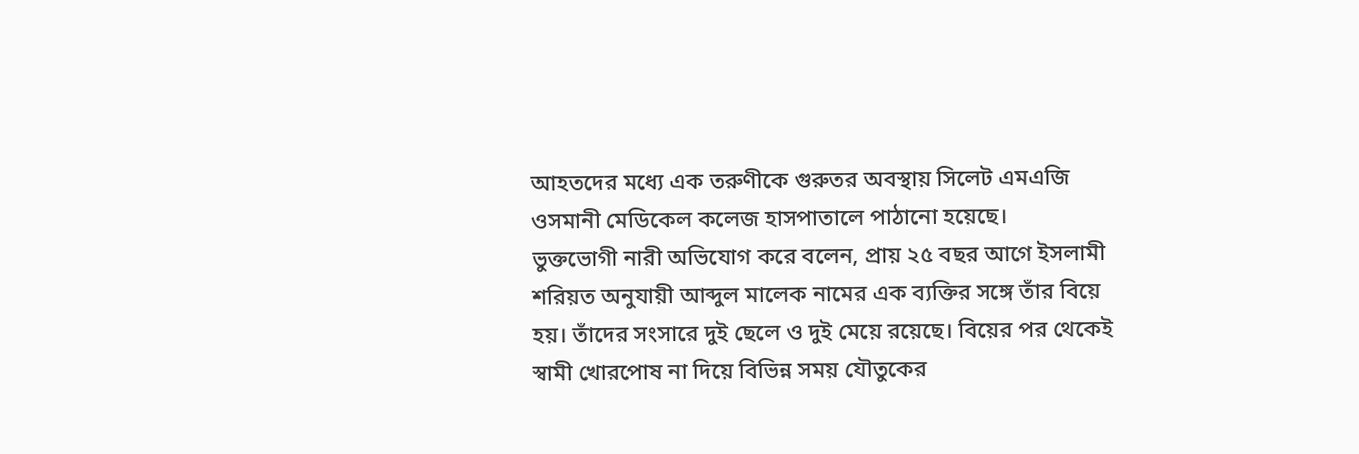আহতদের মধ্যে এক তরুণীকে গুরুতর অবস্থায় সিলেট এমএজি ওসমানী মেডিকেল কলেজ হাসপাতালে পাঠানো হয়েছে।
ভুক্তভোগী নারী অভিযোগ করে বলেন, প্রায় ২৫ বছর আগে ইসলামী শরিয়ত অনুযায়ী আব্দুল মালেক নামের এক ব্যক্তির সঙ্গে তাঁর বিয়ে হয়। তাঁদের সংসারে দুই ছেলে ও দুই মেয়ে রয়েছে। বিয়ের পর থেকেই স্বামী খোরপোষ না দিয়ে বিভিন্ন সময় যৌতুকের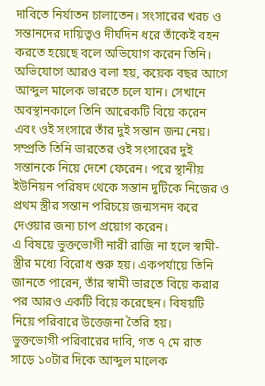দাবিতে নির্যাতন চালাতেন। সংসারের খরচ ও সন্তানদের দায়িত্বও দীর্ঘদিন ধরে তাঁকেই বহন করতে হয়েছে বলে অভিযোগ করেন তিনি।
অভিযোগে আরও বলা হয়, কয়েক বছর আগে আব্দুল মালেক ভারতে চলে যান। সেখানে অবস্থানকালে তিনি আরেকটি বিয়ে করেন এবং ওই সংসারে তাঁর দুই সন্তান জন্ম নেয়। সম্প্রতি তিনি ভারতের ওই সংসারের দুই সন্তানকে নিয়ে দেশে ফেরেন। পরে স্থানীয় ইউনিয়ন পরিষদ থেকে সন্তান দুটিকে নিজের ও প্রথম স্ত্রীর সন্তান পরিচয়ে জন্মসনদ করে দেওয়ার জন্য চাপ প্রয়োগ করেন।
এ বিষয়ে ভুক্তভোগী নারী রাজি না হলে স্বামী-স্ত্রীর মধ্যে বিরোধ শুরু হয়। একপর্যায়ে তিনি জানতে পারেন, তাঁর স্বামী ভারতে বিয়ে করার পর আরও একটি বিয়ে করেছেন। বিষয়টি নিয়ে পরিবারে উত্তেজনা তৈরি হয়।
ভুক্তভোগী পরিবারের দাবি, গত ৭ মে রাত সাড়ে ১০টার দিকে আব্দুল মালেক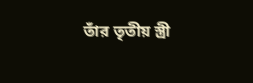তাঁর তৃতীয় স্ত্রী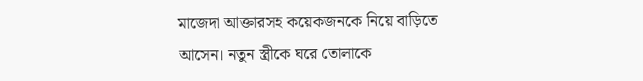মাজেদা আক্তারসহ কয়েকজনকে নিয়ে বাড়িতে আসেন। নতুন স্ত্রীকে ঘরে তোলাকে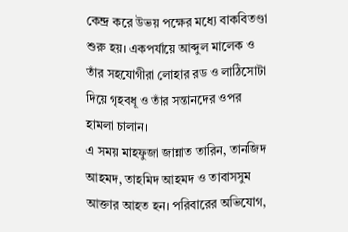কেন্দ্র করে উভয় পক্ষের মধ্যে বাকবিতণ্ডা শুরু হয়। একপর্যায়ে আব্দুল মালেক ও তাঁর সহযোগীরা লোহার রড ও লাঠিসোটা দিয়ে গৃহবধূ ও তাঁর সন্তানদের ওপর হামলা চালান।
এ সময় মাহফুজা জান্নাত তারিন, তানজিদ আহমদ, তাহমিদ আহমদ ও তাবাসসুম আক্তার আহত হন। পরিবারের অভিযোগ,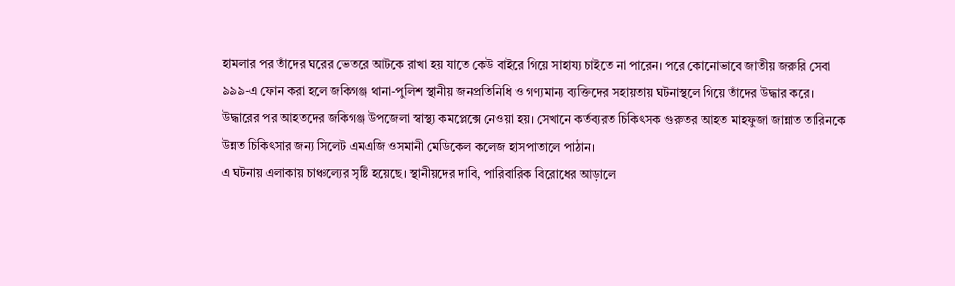হামলার পর তাঁদের ঘরের ভেতরে আটকে রাখা হয় যাতে কেউ বাইরে গিয়ে সাহায্য চাইতে না পারেন। পরে কোনোভাবে জাতীয় জরুরি সেবা ৯৯৯-এ ফোন করা হলে জকিগঞ্জ থানা-পুলিশ স্থানীয় জনপ্রতিনিধি ও গণ্যমান্য ব্যক্তিদের সহায়তায় ঘটনাস্থলে গিয়ে তাঁদের উদ্ধার করে।
উদ্ধারের পর আহতদের জকিগঞ্জ উপজেলা স্বাস্থ্য কমপ্লেক্সে নেওয়া হয়। সেখানে কর্তব্যরত চিকিৎসক গুরুতর আহত মাহফুজা জান্নাত তারিনকে উন্নত চিকিৎসার জন্য সিলেট এমএজি ওসমানী মেডিকেল কলেজ হাসপাতালে পাঠান।
এ ঘটনায় এলাকায় চাঞ্চল্যের সৃষ্টি হয়েছে। স্থানীয়দের দাবি, পারিবারিক বিরোধের আড়ালে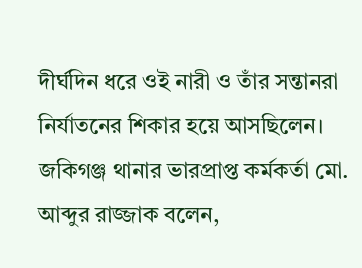দীর্ঘদিন ধরে ওই নারী ও তাঁর সন্তানরা নির্যাতনের শিকার হয়ে আসছিলেন।
জকিগঞ্জ থানার ভারপ্রাপ্ত কর্মকর্তা মো. আব্দুর রাজ্জাক বলেন,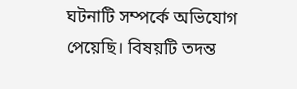ঘটনাটি সম্পর্কে অভিযোগ পেয়েছি। বিষয়টি তদন্ত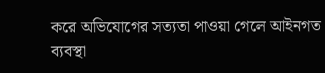করে অভিযোগের সত্যতা পাওয়া গেলে আইনগত ব্যবস্থা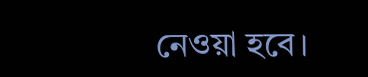নেওয়া হবে।